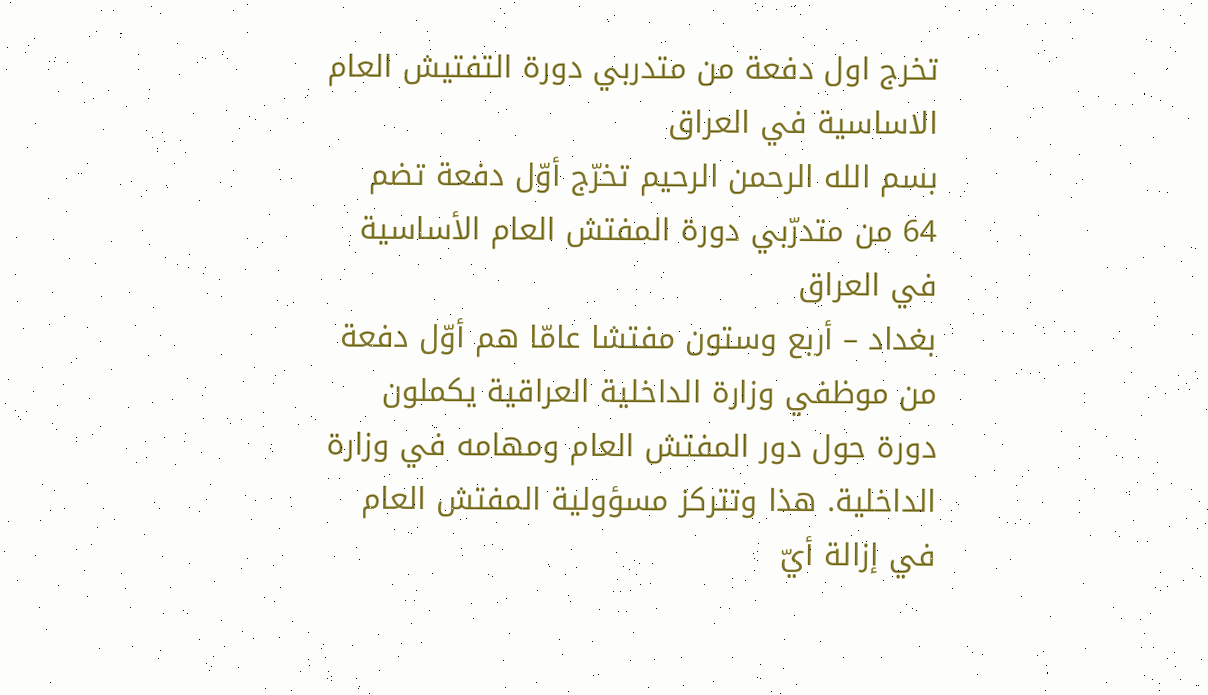تخرج اول دفعة من متدربي دورة التفتيش العام الاساسية في العراق
بسم الله الرحمن الرحيم تخرّج أوّل دفعة تضم 64 من متدرّبي دورة المفتش العام الأساسية في العراق
بغداد – أربع وستون مفتشا عامّا هم أوّل دفعة من موظفي وزارة الداخلية العراقية يكملون دورة حول دور المفتش العام ومهامه في وزارة الداخلية. هذا وتتركز مسؤولية المفتش العام في إزالة أيّ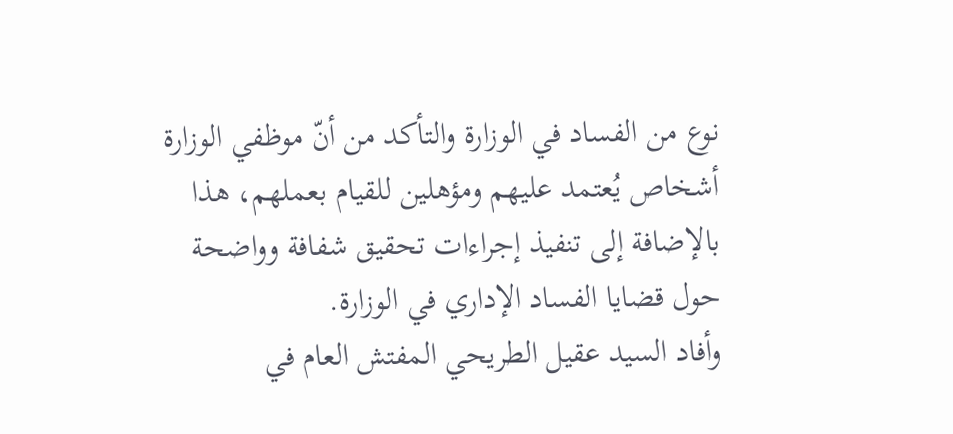نوع من الفساد في الوزارة والتأكد من أنّ موظفي الوزارة أشخاص يُعتمد عليهم ومؤهلين للقيام بعملهم، هذا بالإضافة إلى تنفيذ إجراءات تحقيق شفافة وواضحة حول قضايا الفساد الإداري في الوزارة.
وأفاد السيد عقيل الطريحي المفتش العام في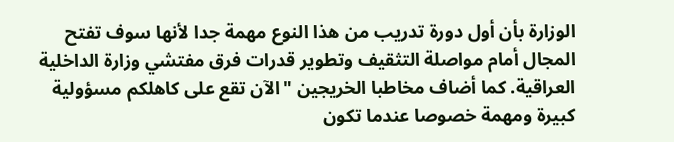الوزارة بأن أول دورة تدريب من هذا النوع مهمة جدا لأنها سوف تفتح المجال أمام مواصلة التثقيف وتطوير قدرات فرق مفتشي وزارة الداخلية العراقية. كما أضاف مخاطبا الخريجين "الآن تقع على كاهلكم مسؤولية كبيرة ومهمة خصوصا عندما تكون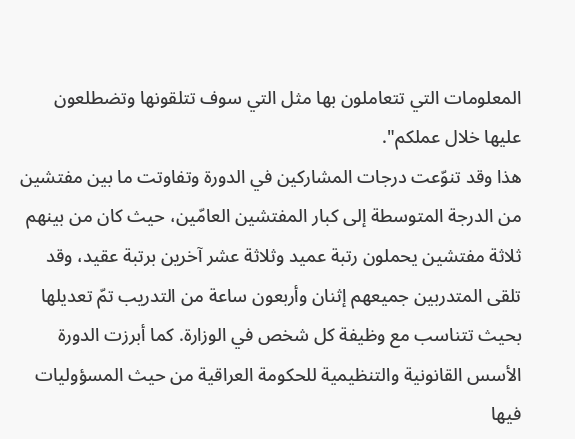المعلومات التي تتعاملون بها مثل التي سوف تتلقونها وتضطلعون عليها خلال عملكم".
هذا وقد تنوّعت درجات المشاركين في الدورة وتفاوتت ما بين مفتشين من الدرجة المتوسطة إلى كبار المفتشين العامّين، حيث كان من بينهم ثلاثة مفتشين يحملون رتبة عميد وثلاثة عشر آخرين برتبة عقيد، وقد تلقى المتدربين جميعهم إثنان وأربعون ساعة من التدريب تمّ تعديلها بحيث تتناسب مع وظيفة كل شخص في الوزارة. كما أبرزت الدورة الأسس القانونية والتنظيمية للحكومة العراقية من حيث المسؤوليات فيها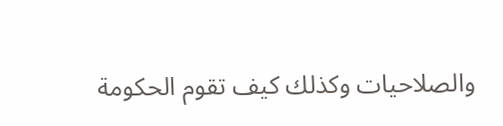والصلاحيات وكذلك كيف تقوم الحكومة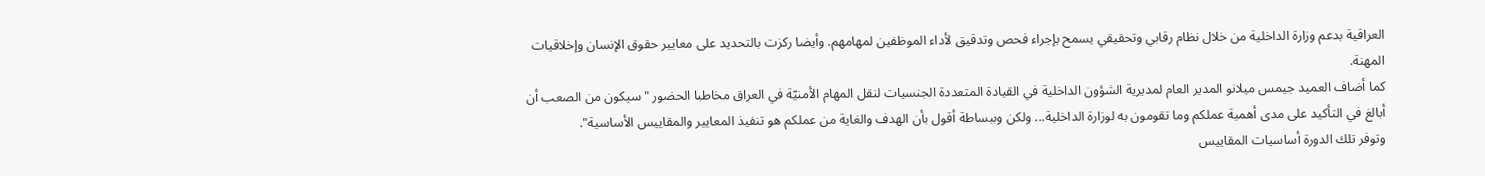العراقية بدعم وزارة الداخلية من خلال نظام رقابي وتحقيقي يسمح بإجراء فحص وتدقيق لأداء الموظفين لمهامهم. وأيضا ركزت بالتحديد على معايير حقوق الإنسان وإخلاقيات المهنة.
كما أضاف العميد جيمس ميلانو المدير العام لمديرية الشؤون الداخلية في القيادة المتعددة الجنسيات لنقل المهام الأمنيّة في العراق مخاطبا الحضور "سيكون من الصعب أن أبالغ في التأكيد على مدى أهمية عملكم وما تقومون به لوزارة الداخلية... ولكن وببساطة أقول بأن الهدف والغاية من عملكم هو تنفيذ المعايير والمقاييس الأساسية".
وتوفر تلك الدورة أساسيات المقاييس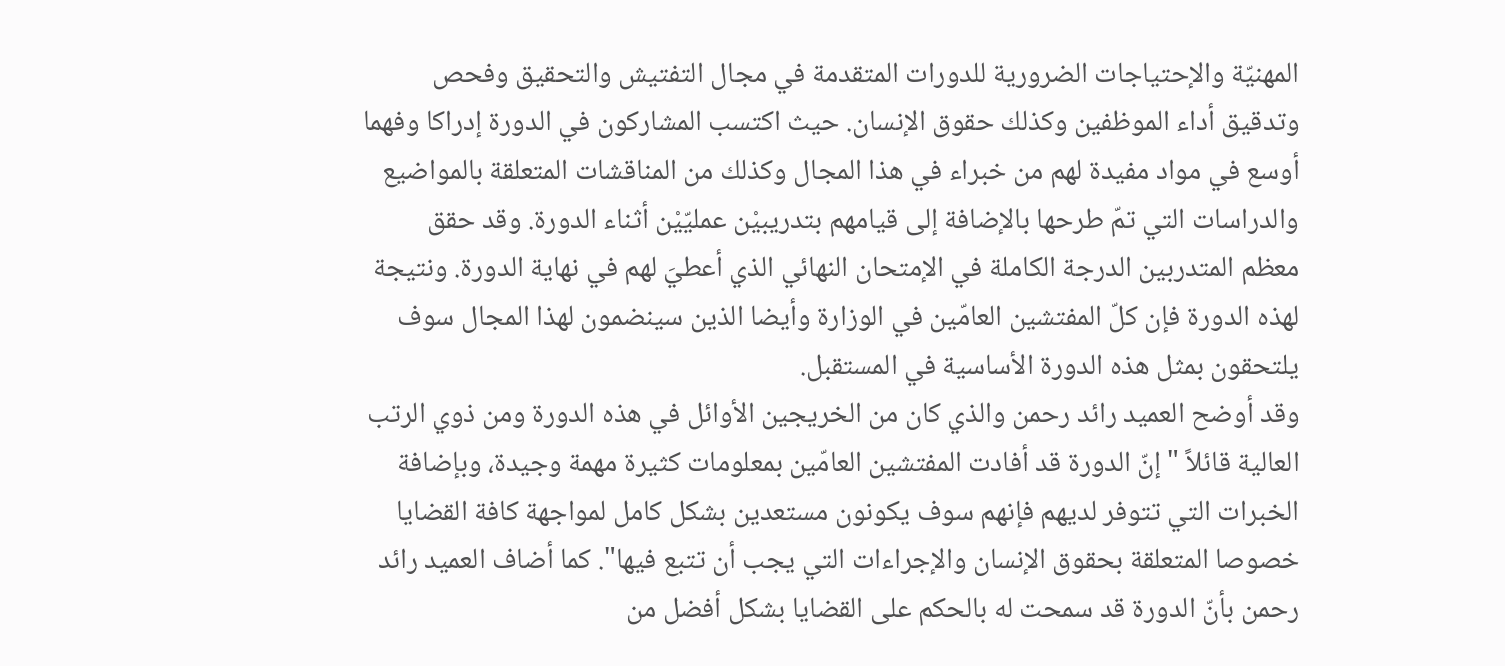المهنيّة والإحتياجات الضرورية للدورات المتقدمة في مجال التفتيش والتحقيق وفحص وتدقيق أداء الموظفين وكذلك حقوق الإنسان. حيث اكتسب المشاركون في الدورة إدراكا وفهما أوسع في مواد مفيدة لهم من خبراء في هذا المجال وكذلك من المناقشات المتعلقة بالمواضيع والدراسات التي تمّ طرحها بالإضافة إلى قيامهم بتدريبيْن عمليّيْن أثناء الدورة. وقد حقق معظم المتدربين الدرجة الكاملة في الإمتحان النهائي الذي أعطيَ لهم في نهاية الدورة. ونتيجة لهذه الدورة فإن كلّ المفتشين العامّين في الوزارة وأيضا الذين سينضمون لهذا المجال سوف يلتحقون بمثل هذه الدورة الأساسية في المستقبل.
وقد أوضح العميد رائد رحمن والذي كان من الخريجين الأوائل في هذه الدورة ومن ذوي الرتب العالية قائلاً "إنّ الدورة قد أفادت المفتشين العامّين بمعلومات كثيرة مهمة وجيدة، وبإضافة الخبرات التي تتوفر لديهم فإنهم سوف يكونون مستعدين بشكل كامل لمواجهة كافة القضايا خصوصا المتعلقة بحقوق الإنسان والإجراءات التي يجب أن تتبع فيها". كما أضاف العميد رائد رحمن بأنّ الدورة قد سمحت له بالحكم على القضايا بشكل أفضل من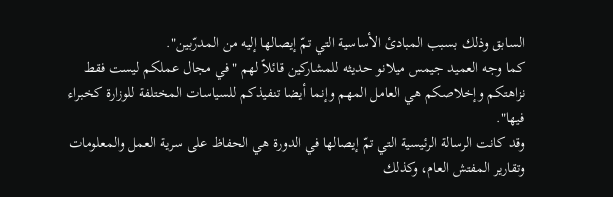السابق وذلك بسبب المبادئ الأساسية التي تمّ إيصالها إليه من المدرّبين".
كما وجه العميد جيمس ميلانو حديثه للمشاركين قائلاً لهم "في مجال عملكم ليست فقط نزاهتكم وإخلاصكم هي العامل المهم وإنما أيضا تنفيذكم للسياسات المختلفة للوزارة كخبراء فيها".
وقد كانت الرسالة الرئيسية التي تمّ إيصالها في الدورة هي الحفاظ على سرية العمل والمعلومات وتقارير المفتش العام، وكذلك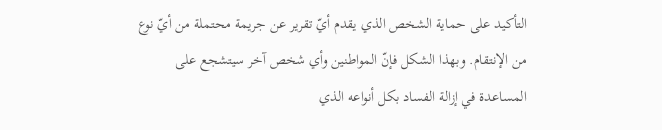التأكيد على حماية الشخص الذي يقدم أيّ تقرير عن جريمة محتملة من أيّ نوع من الإنتقام. وبهذا الشكل فإنّ المواطنين وأي شخص آخر سيتشجع على المساعدة في إزالة الفساد بكل أنواعه الذي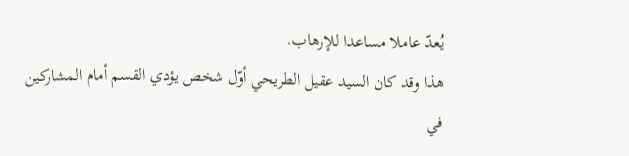يُعدّ عاملا مساعدا للإرهاب.
هذا وقد كان السيد عقيل الطريحي أوّل شخص يؤدي القسم أمام المشاركين في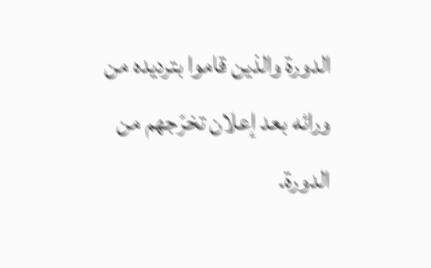الدورة والذين قاموا بترديده من ورائه بعد إعلان تخرّجهم من الدورة.